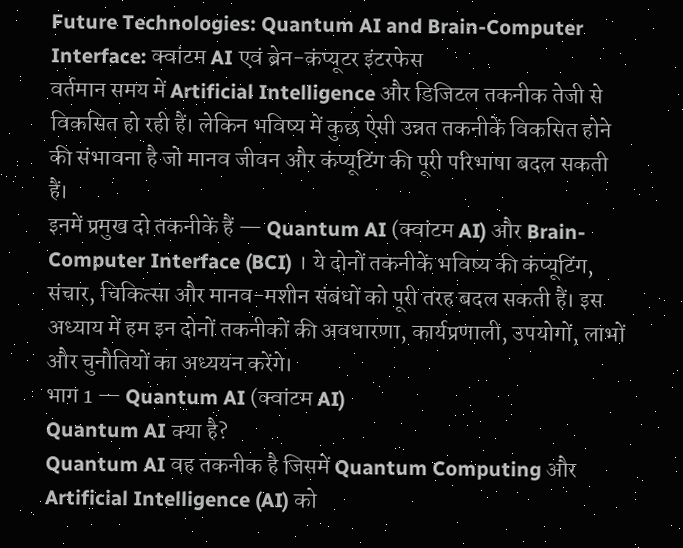Future Technologies: Quantum AI and Brain-Computer Interface: क्वांटम AI एवं ब्रेन-कंप्यूटर इंटरफेस
वर्तमान समय में Artificial Intelligence और डिजिटल तकनीक तेजी से विकसित हो रही हैं। लेकिन भविष्य में कुछ ऐसी उन्नत तकनीकें विकसित होने की संभावना है जो मानव जीवन और कंप्यूटिंग की पूरी परिभाषा बदल सकती हैं।
इनमें प्रमुख दो तकनीकें हैं — Quantum AI (क्वांटम AI) और Brain-Computer Interface (BCI) । ये दोनों तकनीकें भविष्य की कंप्यूटिंग, संचार, चिकित्सा और मानव-मशीन संबंधों को पूरी तरह बदल सकती हैं। इस अध्याय में हम इन दोनों तकनीकों की अवधारणा, कार्यप्रणाली, उपयोगों, लाभों और चुनौतियों का अध्ययन करेंगे।
भाग 1 — Quantum AI (क्वांटम AI)
Quantum AI क्या है?
Quantum AI वह तकनीक है जिसमें Quantum Computing और Artificial Intelligence (AI) को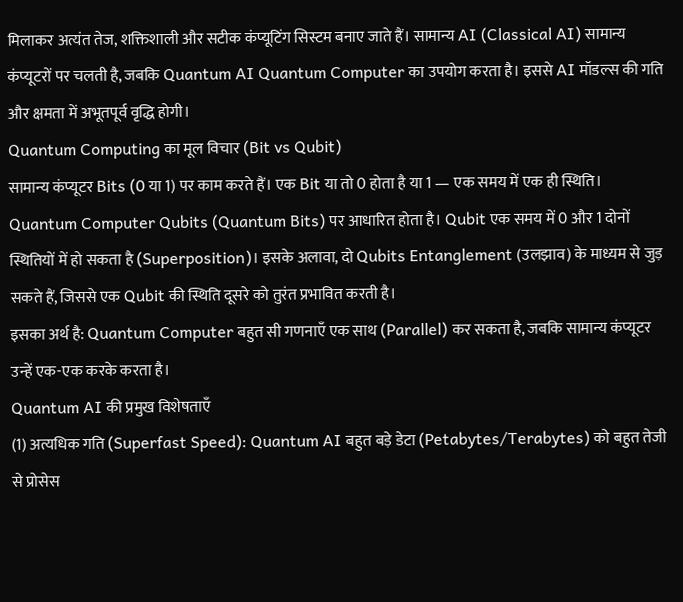मिलाकर अत्यंत तेज, शक्तिशाली और सटीक कंप्यूटिंग सिस्टम बनाए जाते हैं। सामान्य AI (Classical AI) सामान्य कंप्यूटरों पर चलती है, जबकि Quantum AI Quantum Computer का उपयोग करता है। इससे AI मॉडल्स की गति और क्षमता में अभूतपूर्व वृद्धि होगी।
Quantum Computing का मूल विचार (Bit vs Qubit)
सामान्य कंप्यूटर Bits (0 या 1) पर काम करते हैं। एक Bit या तो 0 होता है या 1 — एक समय में एक ही स्थिति। Quantum Computer Qubits (Quantum Bits) पर आधारित होता है। Qubit एक समय में 0 और 1 दोनों स्थितियों में हो सकता है (Superposition)। इसके अलावा, दो Qubits Entanglement (उलझाव) के माध्यम से जुड़ सकते हैं, जिससे एक Qubit की स्थिति दूसरे को तुरंत प्रभावित करती है।
इसका अर्थ है: Quantum Computer बहुत सी गणनाएँ एक साथ (Parallel) कर सकता है, जबकि सामान्य कंप्यूटर उन्हें एक-एक करके करता है।
Quantum AI की प्रमुख विशेषताएँ
(1) अत्यधिक गति (Superfast Speed): Quantum AI बहुत बड़े डेटा (Petabytes/Terabytes) को बहुत तेजी से प्रोसेस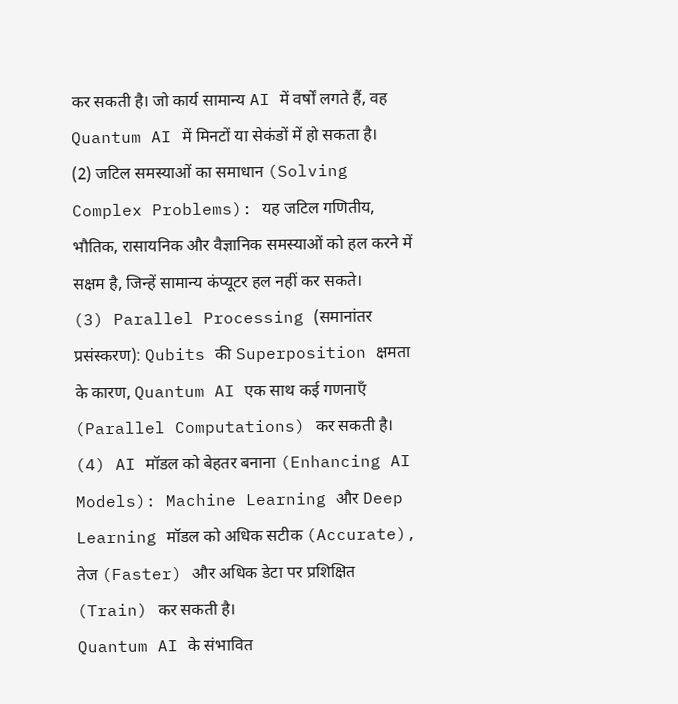कर सकती है। जो कार्य सामान्य AI में वर्षों लगते हैं, वह Quantum AI में मिनटों या सेकंडों में हो सकता है।
(2) जटिल समस्याओं का समाधान (Solving Complex Problems): यह जटिल गणितीय, भौतिक, रासायनिक और वैज्ञानिक समस्याओं को हल करने में सक्षम है, जिन्हें सामान्य कंप्यूटर हल नहीं कर सकते।
(3) Parallel Processing (समानांतर प्रसंस्करण): Qubits की Superposition क्षमता के कारण, Quantum AI एक साथ कई गणनाएँ (Parallel Computations) कर सकती है।
(4) AI मॉडल को बेहतर बनाना (Enhancing AI Models): Machine Learning और Deep Learning मॉडल को अधिक सटीक (Accurate), तेज (Faster) और अधिक डेटा पर प्रशिक्षित (Train) कर सकती है।
Quantum AI के संभावित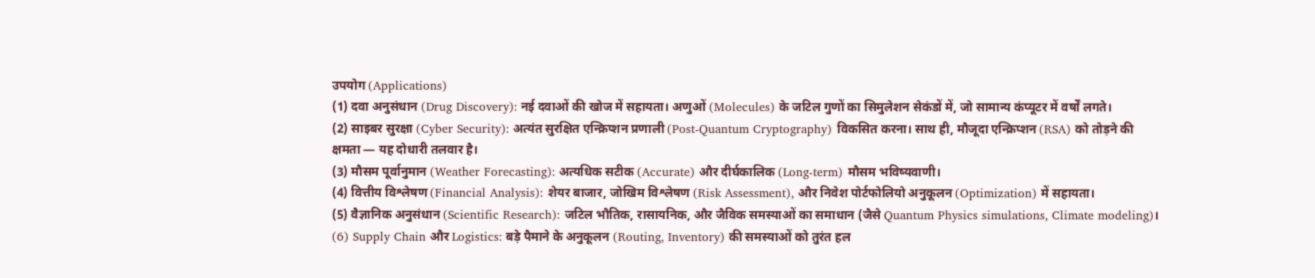उपयोग (Applications)
(1) दवा अनुसंधान (Drug Discovery): नई दवाओं की खोज में सहायता। अणुओं (Molecules) के जटिल गुणों का सिमुलेशन सेकंडों में, जो सामान्य कंप्यूटर में वर्षों लगते।
(2) साइबर सुरक्षा (Cyber Security): अत्यंत सुरक्षित एन्क्रिप्शन प्रणाली (Post-Quantum Cryptography) विकसित करना। साथ ही, मौजूदा एन्क्रिप्शन (RSA) को तोड़ने की क्षमता — यह दोधारी तलवार है।
(3) मौसम पूर्वानुमान (Weather Forecasting): अत्यधिक सटीक (Accurate) और दीर्घकालिक (Long-term) मौसम भविष्यवाणी।
(4) वित्तीय विश्लेषण (Financial Analysis): शेयर बाजार, जोखिम विश्लेषण (Risk Assessment), और निवेश पोर्टफोलियो अनुकूलन (Optimization) में सहायता।
(5) वैज्ञानिक अनुसंधान (Scientific Research): जटिल भौतिक, रासायनिक, और जैविक समस्याओं का समाधान (जैसे Quantum Physics simulations, Climate modeling)।
(6) Supply Chain और Logistics: बड़े पैमाने के अनुकूलन (Routing, Inventory) की समस्याओं को तुरंत हल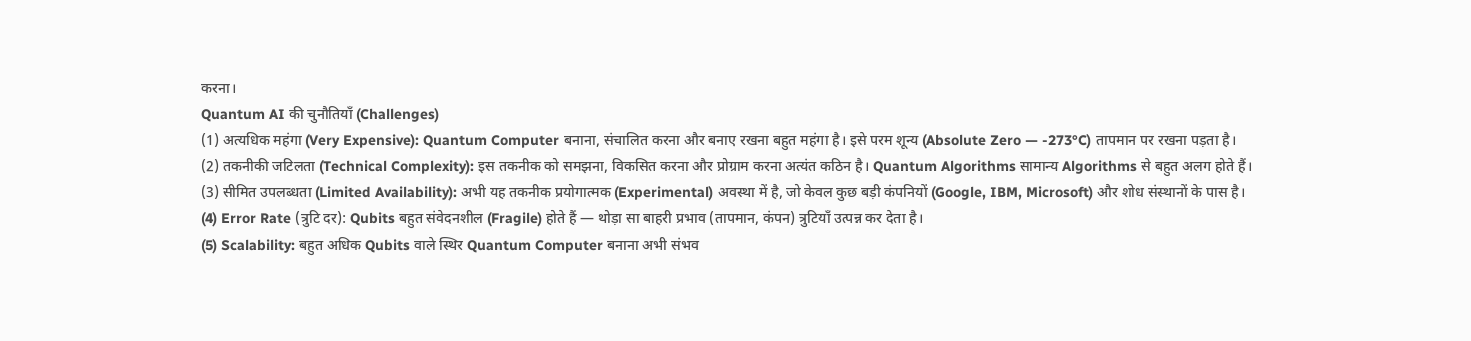करना।
Quantum AI की चुनौतियाँ (Challenges)
(1) अत्यधिक महंगा (Very Expensive): Quantum Computer बनाना, संचालित करना और बनाए रखना बहुत महंगा है। इसे परम शून्य (Absolute Zero — -273°C) तापमान पर रखना पड़ता है।
(2) तकनीकी जटिलता (Technical Complexity): इस तकनीक को समझना, विकसित करना और प्रोग्राम करना अत्यंत कठिन है। Quantum Algorithms सामान्य Algorithms से बहुत अलग होते हैं।
(3) सीमित उपलब्धता (Limited Availability): अभी यह तकनीक प्रयोगात्मक (Experimental) अवस्था में है, जो केवल कुछ बड़ी कंपनियों (Google, IBM, Microsoft) और शोध संस्थानों के पास है।
(4) Error Rate (त्रुटि दर): Qubits बहुत संवेदनशील (Fragile) होते हैं — थोड़ा सा बाहरी प्रभाव (तापमान, कंपन) त्रुटियाँ उत्पन्न कर देता है।
(5) Scalability: बहुत अधिक Qubits वाले स्थिर Quantum Computer बनाना अभी संभव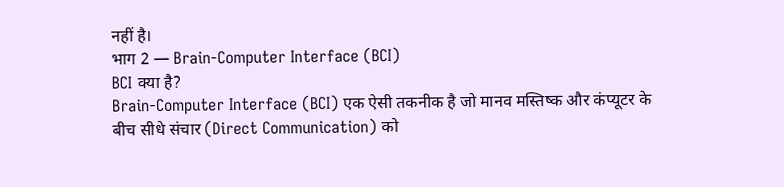नहीं है।
भाग 2 — Brain-Computer Interface (BCI)
BCI क्या है?
Brain-Computer Interface (BCI) एक ऐसी तकनीक है जो मानव मस्तिष्क और कंप्यूटर के बीच सीधे संचार (Direct Communication) को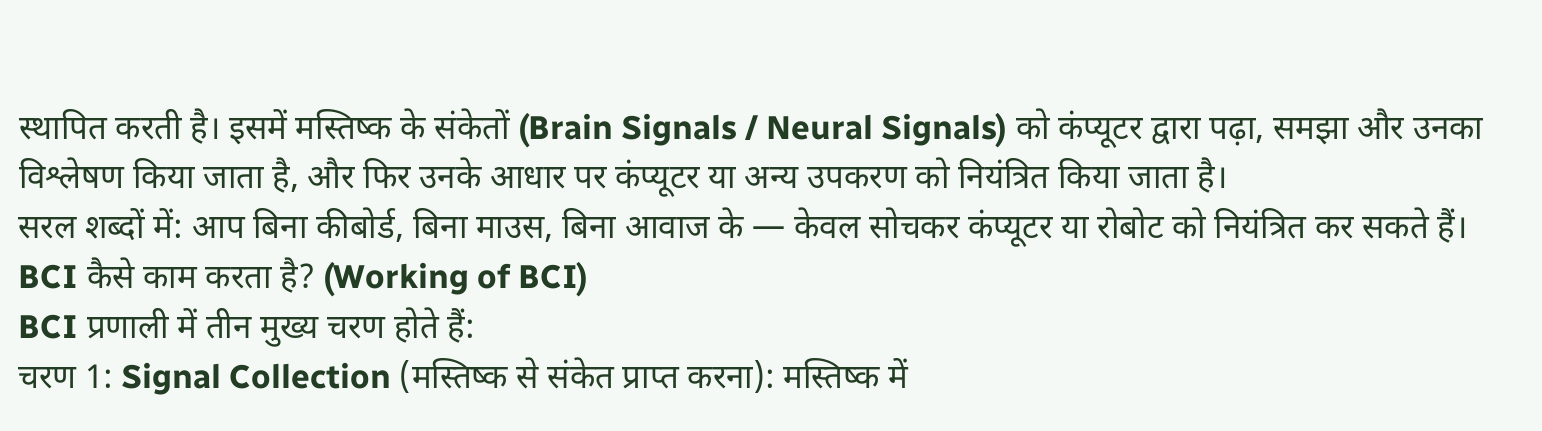स्थापित करती है। इसमें मस्तिष्क के संकेतों (Brain Signals / Neural Signals) को कंप्यूटर द्वारा पढ़ा, समझा और उनका विश्लेषण किया जाता है, और फिर उनके आधार पर कंप्यूटर या अन्य उपकरण को नियंत्रित किया जाता है।
सरल शब्दों में: आप बिना कीबोर्ड, बिना माउस, बिना आवाज के — केवल सोचकर कंप्यूटर या रोबोट को नियंत्रित कर सकते हैं।
BCI कैसे काम करता है? (Working of BCI)
BCI प्रणाली में तीन मुख्य चरण होते हैं:
चरण 1: Signal Collection (मस्तिष्क से संकेत प्राप्त करना): मस्तिष्क में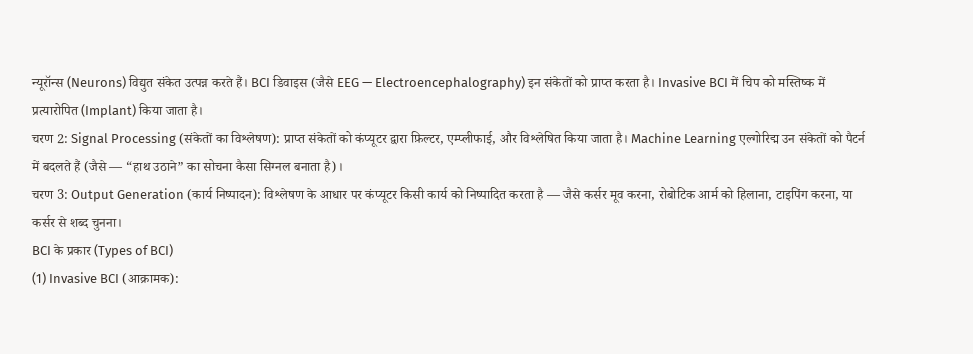न्यूरॉन्स (Neurons) विद्युत संकेत उत्पन्न करते हैं। BCI डिवाइस (जैसे EEG — Electroencephalography) इन संकेतों को प्राप्त करता है। Invasive BCI में चिप को मस्तिष्क में प्रत्यारोपित (Implant) किया जाता है।
चरण 2: Signal Processing (संकेतों का विश्लेषण): प्राप्त संकेतों को कंप्यूटर द्वारा फ़िल्टर, एम्प्लीफाई, और विश्लेषित किया जाता है। Machine Learning एल्गोरिद्म उन संकेतों को पैटर्न में बदलते हैं (जैसे — “हाथ उठाने” का सोचना कैसा सिग्नल बनाता है)।
चरण 3: Output Generation (कार्य निष्पादन): विश्लेषण के आधार पर कंप्यूटर किसी कार्य को निष्पादित करता है — जैसे कर्सर मूव करना, रोबोटिक आर्म को हिलाना, टाइपिंग करना, या कर्सर से शब्द चुनना।
BCI के प्रकार (Types of BCI)
(1) Invasive BCI (आक्रामक):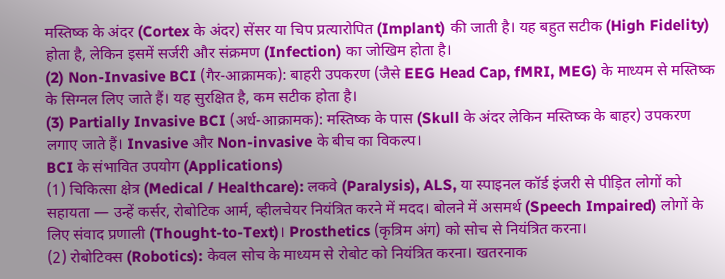मस्तिष्क के अंदर (Cortex के अंदर) सेंसर या चिप प्रत्यारोपित (Implant) की जाती है। यह बहुत सटीक (High Fidelity) होता है, लेकिन इसमें सर्जरी और संक्रमण (Infection) का जोखिम होता है।
(2) Non-Invasive BCI (गैर-आक्रामक): बाहरी उपकरण (जैसे EEG Head Cap, fMRI, MEG) के माध्यम से मस्तिष्क के सिग्नल लिए जाते हैं। यह सुरक्षित है, कम सटीक होता है।
(3) Partially Invasive BCI (अर्ध-आक्रामक): मस्तिष्क के पास (Skull के अंदर लेकिन मस्तिष्क के बाहर) उपकरण लगाए जाते हैं। Invasive और Non-invasive के बीच का विकल्प।
BCI के संभावित उपयोग (Applications)
(1) चिकित्सा क्षेत्र (Medical / Healthcare): लकवे (Paralysis), ALS, या स्पाइनल कॉर्ड इंजरी से पीड़ित लोगों को सहायता — उन्हें कर्सर, रोबोटिक आर्म, व्हीलचेयर नियंत्रित करने में मदद। बोलने में असमर्थ (Speech Impaired) लोगों के लिए संवाद प्रणाली (Thought-to-Text)। Prosthetics (कृत्रिम अंग) को सोच से नियंत्रित करना।
(2) रोबोटिक्स (Robotics): केवल सोच के माध्यम से रोबोट को नियंत्रित करना। खतरनाक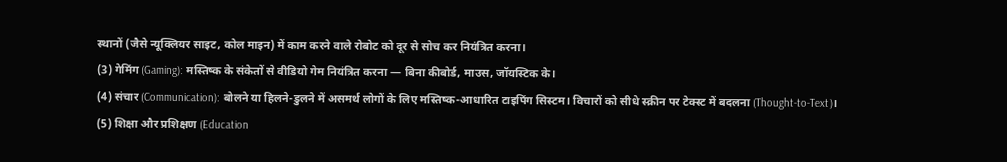स्थानों (जैसे न्यूक्लियर साइट, कोल माइन) में काम करने वाले रोबोट को दूर से सोच कर नियंत्रित करना।
(3) गेमिंग (Gaming): मस्तिष्क के संकेतों से वीडियो गेम नियंत्रित करना — बिना कीबोर्ड, माउस, जॉयस्टिक के।
(4) संचार (Communication): बोलने या हिलने-डुलने में असमर्थ लोगों के लिए मस्तिष्क-आधारित टाइपिंग सिस्टम। विचारों को सीधे स्क्रीन पर टेक्स्ट में बदलना (Thought-to-Text)।
(5) शिक्षा और प्रशिक्षण (Education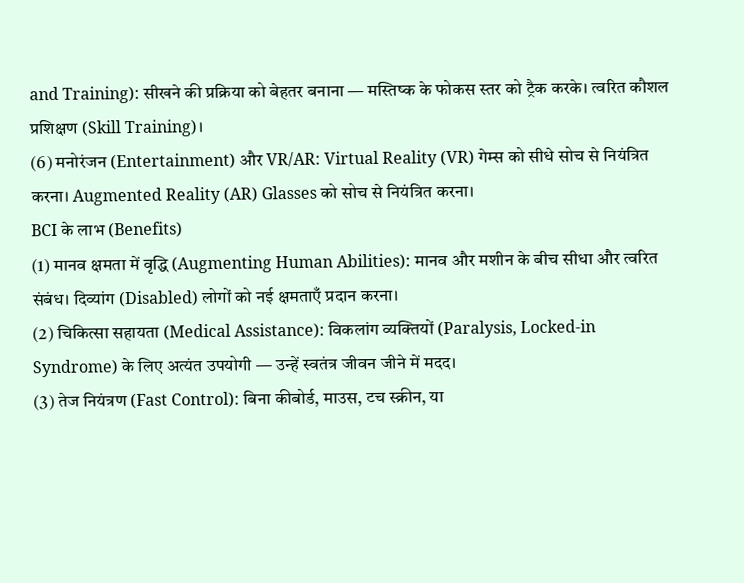and Training): सीखने की प्रक्रिया को बेहतर बनाना — मस्तिष्क के फोकस स्तर को ट्रैक करके। त्वरित कौशल प्रशिक्षण (Skill Training)।
(6) मनोरंजन (Entertainment) और VR/AR: Virtual Reality (VR) गेम्स को सीधे सोच से नियंत्रित करना। Augmented Reality (AR) Glasses को सोच से नियंत्रित करना।
BCI के लाभ (Benefits)
(1) मानव क्षमता में वृद्धि (Augmenting Human Abilities): मानव और मशीन के बीच सीधा और त्वरित संबंध। दिव्यांग (Disabled) लोगों को नई क्षमताएँ प्रदान करना।
(2) चिकित्सा सहायता (Medical Assistance): विकलांग व्यक्तियों (Paralysis, Locked-in Syndrome) के लिए अत्यंत उपयोगी — उन्हें स्वतंत्र जीवन जीने में मदद।
(3) तेज नियंत्रण (Fast Control): बिना कीबोर्ड, माउस, टच स्क्रीन, या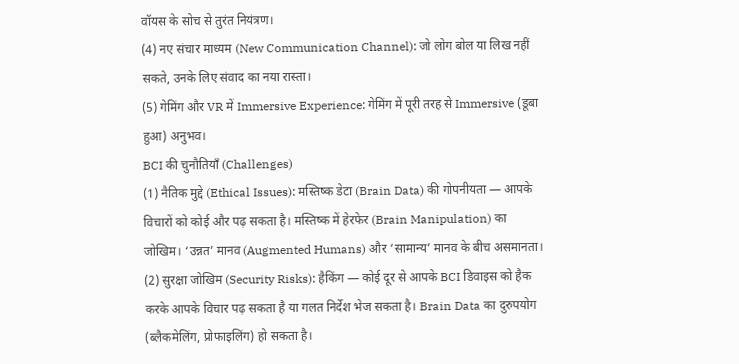वॉयस के सोच से तुरंत नियंत्रण।
(4) नए संचार माध्यम (New Communication Channel): जो लोग बोल या लिख नहीं सकते, उनके लिए संवाद का नया रास्ता।
(5) गेमिंग और VR में Immersive Experience: गेमिंग में पूरी तरह से Immersive (डूबा हुआ) अनुभव।
BCI की चुनौतियाँ (Challenges)
(1) नैतिक मुद्दे (Ethical Issues): मस्तिष्क डेटा (Brain Data) की गोपनीयता — आपके विचारों को कोई और पढ़ सकता है। मस्तिष्क में हेरफेर (Brain Manipulation) का जोखिम। ‘उन्नत’ मानव (Augmented Humans) और ‘सामान्य’ मानव के बीच असमानता।
(2) सुरक्षा जोखिम (Security Risks): हैकिंग — कोई दूर से आपके BCI डिवाइस को हैक करके आपके विचार पढ़ सकता है या गलत निर्देश भेज सकता है। Brain Data का दुरुपयोग (ब्लैकमेलिंग, प्रोफाइलिंग) हो सकता है।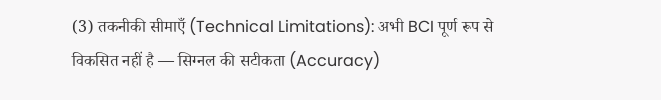(3) तकनीकी सीमाएँ (Technical Limitations): अभी BCI पूर्ण रूप से विकसित नहीं है — सिग्नल की सटीकता (Accuracy)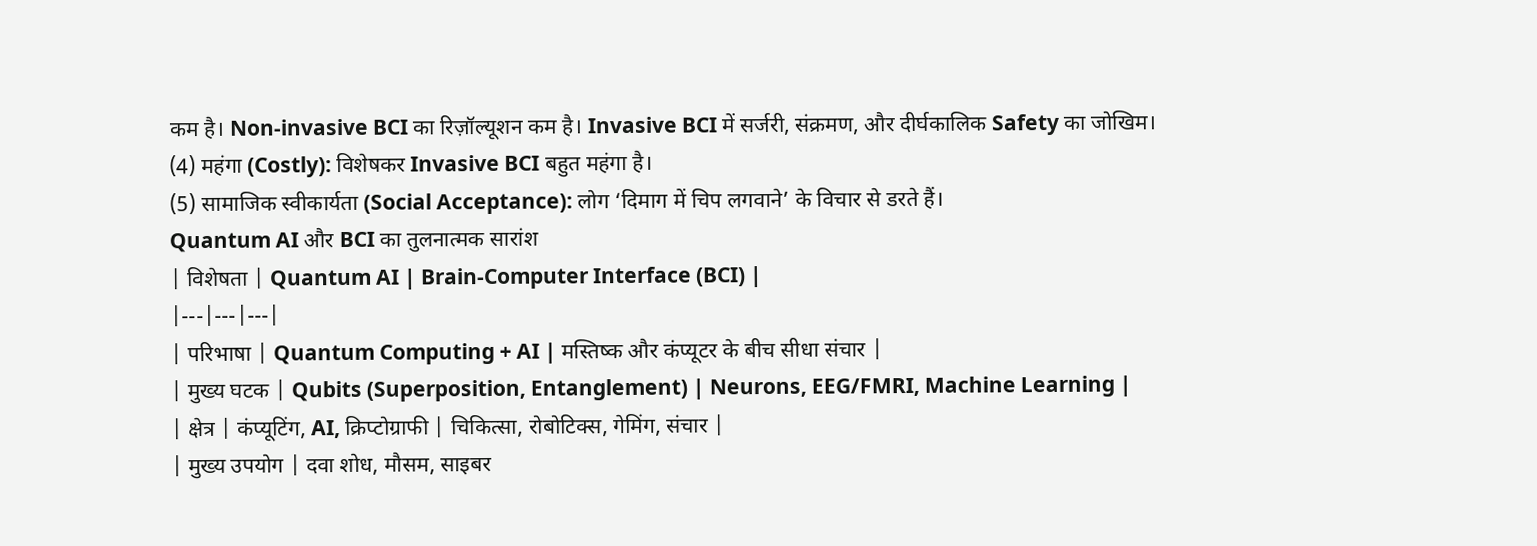कम है। Non-invasive BCI का रिज़ॉल्यूशन कम है। Invasive BCI में सर्जरी, संक्रमण, और दीर्घकालिक Safety का जोखिम।
(4) महंगा (Costly): विशेषकर Invasive BCI बहुत महंगा है।
(5) सामाजिक स्वीकार्यता (Social Acceptance): लोग ‘दिमाग में चिप लगवाने’ के विचार से डरते हैं।
Quantum AI और BCI का तुलनात्मक सारांश
| विशेषता | Quantum AI | Brain-Computer Interface (BCI) |
|---|---|---|
| परिभाषा | Quantum Computing + AI | मस्तिष्क और कंप्यूटर के बीच सीधा संचार |
| मुख्य घटक | Qubits (Superposition, Entanglement) | Neurons, EEG/FMRI, Machine Learning |
| क्षेत्र | कंप्यूटिंग, AI, क्रिप्टोग्राफी | चिकित्सा, रोबोटिक्स, गेमिंग, संचार |
| मुख्य उपयोग | दवा शोध, मौसम, साइबर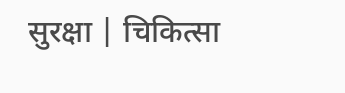सुरक्षा | चिकित्सा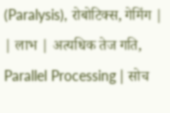(Paralysis), रोबोटिक्स, गेमिंग |
| लाभ | अत्यधिक तेज गति, Parallel Processing | सोच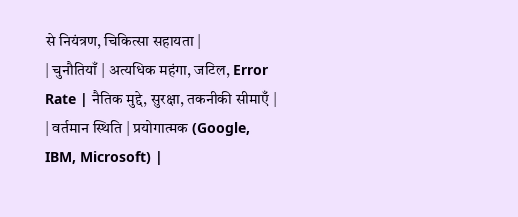से नियंत्रण, चिकित्सा सहायता |
| चुनौतियाँ | अत्यधिक महंगा, जटिल, Error Rate | नैतिक मुद्दे, सुरक्षा, तकनीकी सीमाएँ |
| वर्तमान स्थिति | प्रयोगात्मक (Google, IBM, Microsoft) |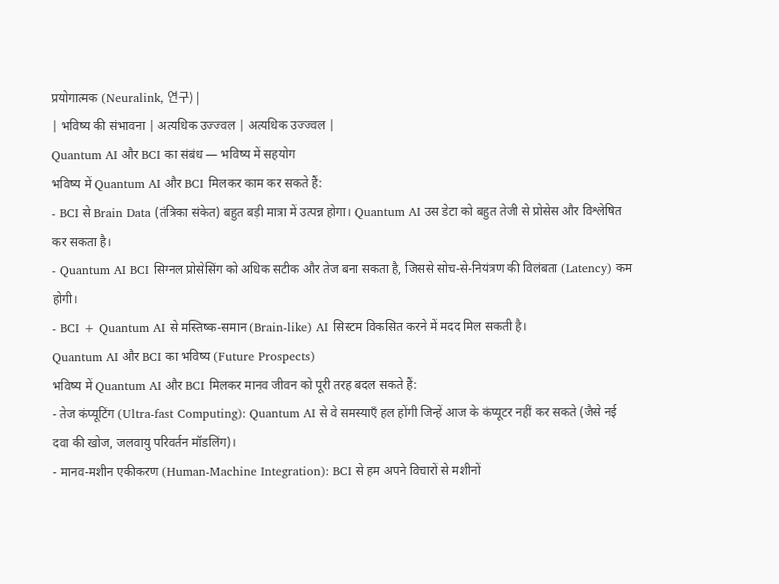प्रयोगात्मक (Neuralink, 연구) |
| भविष्य की संभावना | अत्यधिक उज्ज्वल | अत्यधिक उज्ज्वल |
Quantum AI और BCI का संबंध — भविष्य में सहयोग
भविष्य में Quantum AI और BCI मिलकर काम कर सकते हैं:
- BCI से Brain Data (तंत्रिका संकेत) बहुत बड़ी मात्रा में उत्पन्न होगा। Quantum AI उस डेटा को बहुत तेजी से प्रोसेस और विश्लेषित कर सकता है।
- Quantum AI BCI सिग्नल प्रोसेसिंग को अधिक सटीक और तेज बना सकता है, जिससे सोच-से-नियंत्रण की विलंबता (Latency) कम होगी।
- BCI + Quantum AI से मस्तिष्क-समान (Brain-like) AI सिस्टम विकसित करने में मदद मिल सकती है।
Quantum AI और BCI का भविष्य (Future Prospects)
भविष्य में Quantum AI और BCI मिलकर मानव जीवन को पूरी तरह बदल सकते हैं:
- तेज कंप्यूटिंग (Ultra-fast Computing): Quantum AI से वे समस्याएँ हल होंगी जिन्हें आज के कंप्यूटर नहीं कर सकते (जैसे नई दवा की खोज, जलवायु परिवर्तन मॉडलिंग)।
- मानव-मशीन एकीकरण (Human-Machine Integration): BCI से हम अपने विचारों से मशीनों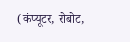(कंप्यूटर, रोबोट,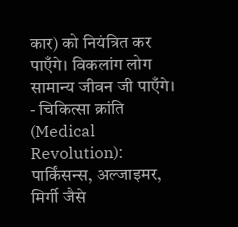कार) को नियंत्रित कर पाएँगे। विकलांग लोग सामान्य जीवन जी पाएँगे।
- चिकित्सा क्रांति (Medical Revolution): पार्किंसन्स, अल्जाइमर, मिर्गी जैसे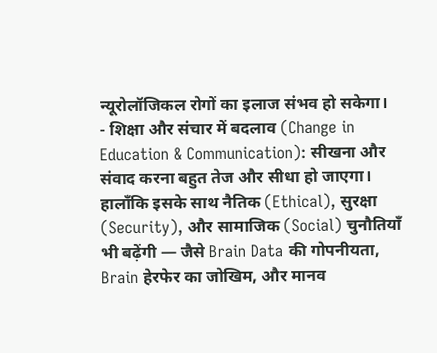न्यूरोलॉजिकल रोगों का इलाज संभव हो सकेगा।
- शिक्षा और संचार में बदलाव (Change in Education & Communication): सीखना और संवाद करना बहुत तेज और सीधा हो जाएगा।
हालाँकि इसके साथ नैतिक (Ethical), सुरक्षा (Security), और सामाजिक (Social) चुनौतियाँ भी बढ़ेंगी — जैसे Brain Data की गोपनीयता, Brain हेरफेर का जोखिम, और मानव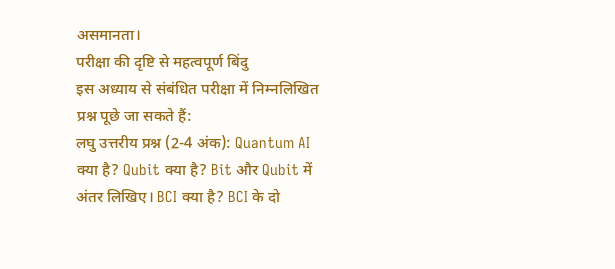असमानता।
परीक्षा की दृष्टि से महत्वपूर्ण बिंदु
इस अध्याय से संबंधित परीक्षा में निम्नलिखित प्रश्न पूछे जा सकते हैं:
लघु उत्तरीय प्रश्न (2-4 अंक): Quantum AI क्या है? Qubit क्या है? Bit और Qubit में अंतर लिखिए। BCI क्या है? BCI के दो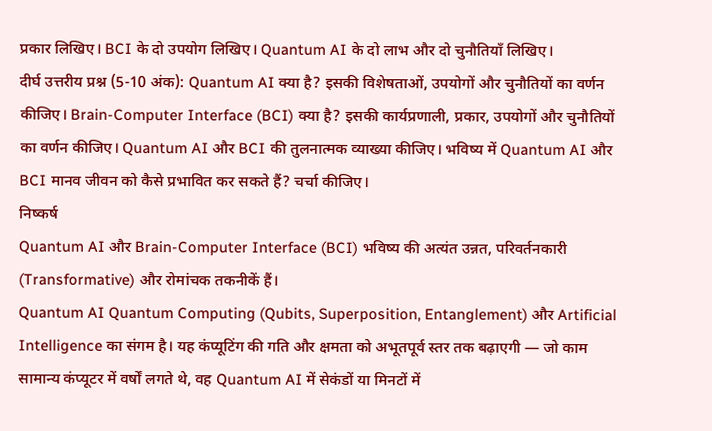प्रकार लिखिए। BCI के दो उपयोग लिखिए। Quantum AI के दो लाभ और दो चुनौतियाँ लिखिए।
दीर्घ उत्तरीय प्रश्न (5-10 अंक): Quantum AI क्या है? इसकी विशेषताओं, उपयोगों और चुनौतियों का वर्णन कीजिए। Brain-Computer Interface (BCI) क्या है? इसकी कार्यप्रणाली, प्रकार, उपयोगों और चुनौतियों का वर्णन कीजिए। Quantum AI और BCI की तुलनात्मक व्याख्या कीजिए। भविष्य में Quantum AI और BCI मानव जीवन को कैसे प्रभावित कर सकते हैं? चर्चा कीजिए।
निष्कर्ष
Quantum AI और Brain-Computer Interface (BCI) भविष्य की अत्यंत उन्नत, परिवर्तनकारी (Transformative) और रोमांचक तकनीकें हैं।
Quantum AI Quantum Computing (Qubits, Superposition, Entanglement) और Artificial Intelligence का संगम है। यह कंप्यूटिंग की गति और क्षमता को अभूतपूर्व स्तर तक बढ़ाएगी — जो काम सामान्य कंप्यूटर में वर्षों लगते थे, वह Quantum AI में सेकंडों या मिनटों में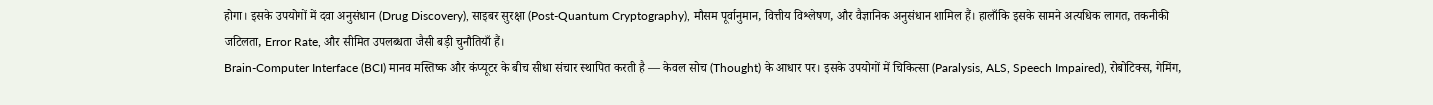होगा। इसके उपयोगों में दवा अनुसंधान (Drug Discovery), साइबर सुरक्षा (Post-Quantum Cryptography), मौसम पूर्वानुमान, वित्तीय विश्लेषण, और वैज्ञानिक अनुसंधान शामिल हैं। हालाँकि इसके सामने अत्यधिक लागत, तकनीकी जटिलता, Error Rate, और सीमित उपलब्धता जैसी बड़ी चुनौतियाँ हैं।
Brain-Computer Interface (BCI) मानव मस्तिष्क और कंप्यूटर के बीच सीधा संचार स्थापित करती है — केवल सोच (Thought) के आधार पर। इसके उपयोगों में चिकित्सा (Paralysis, ALS, Speech Impaired), रोबोटिक्स, गेमिंग,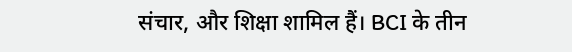संचार, और शिक्षा शामिल हैं। BCI के तीन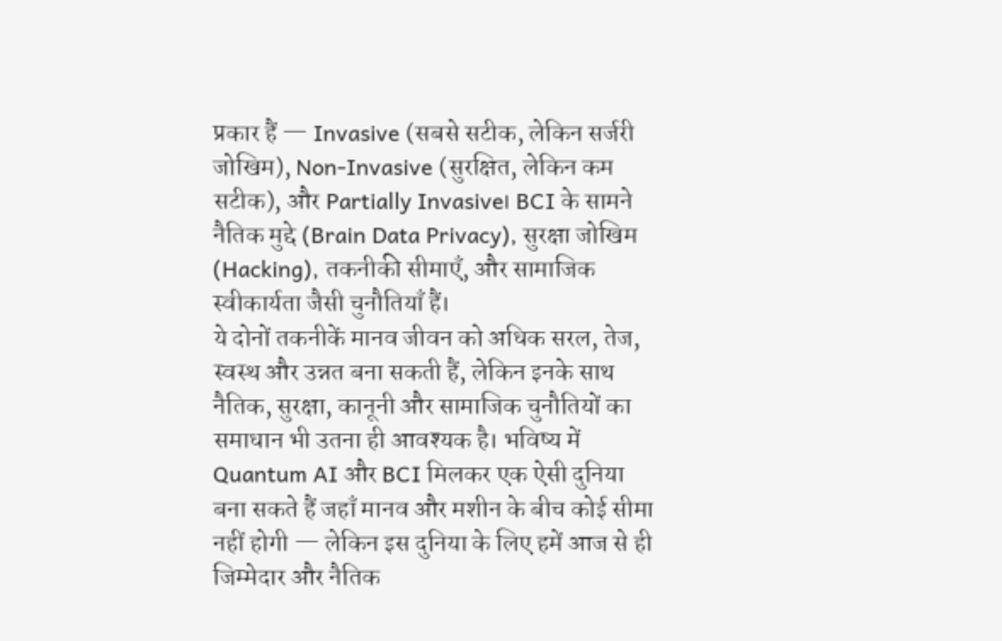प्रकार हैं — Invasive (सबसे सटीक, लेकिन सर्जरी जोखिम), Non-Invasive (सुरक्षित, लेकिन कम सटीक), और Partially Invasive। BCI के सामने नैतिक मुद्दे (Brain Data Privacy), सुरक्षा जोखिम (Hacking), तकनीकी सीमाएँ, और सामाजिक स्वीकार्यता जैसी चुनौतियाँ हैं।
ये दोनों तकनीकें मानव जीवन को अधिक सरल, तेज, स्वस्थ और उन्नत बना सकती हैं, लेकिन इनके साथ नैतिक, सुरक्षा, कानूनी और सामाजिक चुनौतियों का समाधान भी उतना ही आवश्यक है। भविष्य में Quantum AI और BCI मिलकर एक ऐसी दुनिया बना सकते हैं जहाँ मानव और मशीन के बीच कोई सीमा नहीं होगी — लेकिन इस दुनिया के लिए हमें आज से ही जिम्मेदार और नैतिक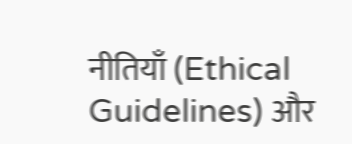नीतियाँ (Ethical Guidelines) और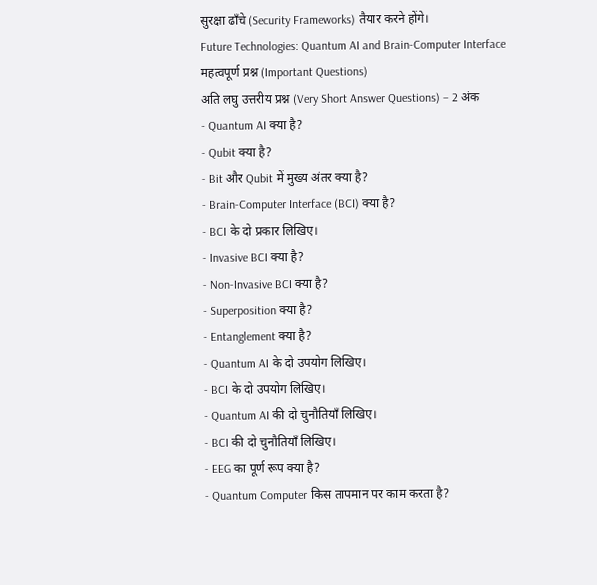सुरक्षा ढाँचे (Security Frameworks) तैयार करने होंगे।
Future Technologies: Quantum AI and Brain-Computer Interface
महत्वपूर्ण प्रश्न (Important Questions)
अति लघु उत्तरीय प्रश्न (Very Short Answer Questions) – 2 अंक
- Quantum AI क्या है?
- Qubit क्या है?
- Bit और Qubit में मुख्य अंतर क्या है?
- Brain-Computer Interface (BCI) क्या है?
- BCI के दो प्रकार लिखिए।
- Invasive BCI क्या है?
- Non-Invasive BCI क्या है?
- Superposition क्या है?
- Entanglement क्या है?
- Quantum AI के दो उपयोग लिखिए।
- BCI के दो उपयोग लिखिए।
- Quantum AI की दो चुनौतियाँ लिखिए।
- BCI की दो चुनौतियाँ लिखिए।
- EEG का पूर्ण रूप क्या है?
- Quantum Computer किस तापमान पर काम करता है?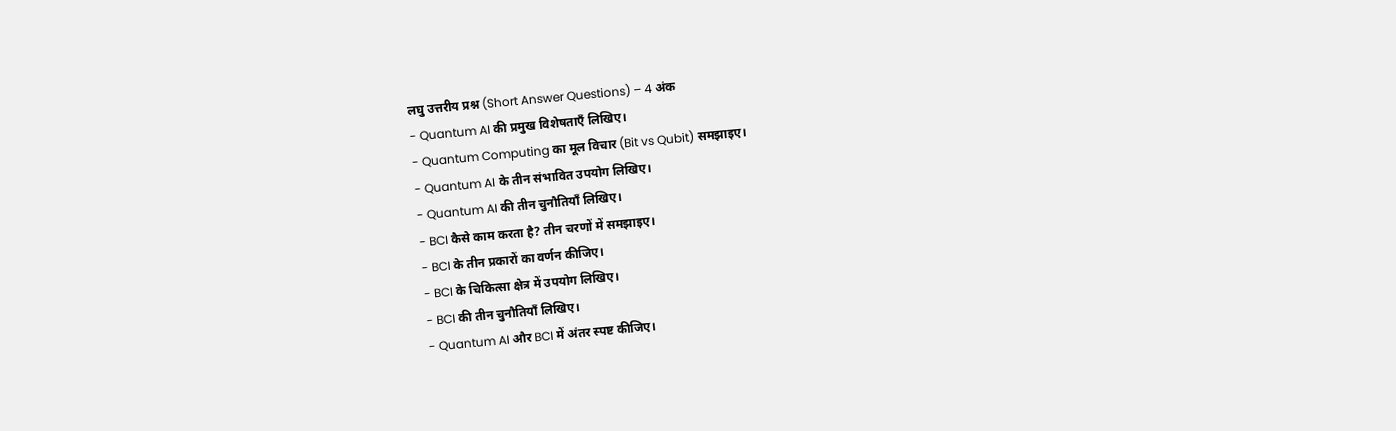लघु उत्तरीय प्रश्न (Short Answer Questions) – 4 अंक
- Quantum AI की प्रमुख विशेषताएँ लिखिए।
- Quantum Computing का मूल विचार (Bit vs Qubit) समझाइए।
- Quantum AI के तीन संभावित उपयोग लिखिए।
- Quantum AI की तीन चुनौतियाँ लिखिए।
- BCI कैसे काम करता है? तीन चरणों में समझाइए।
- BCI के तीन प्रकारों का वर्णन कीजिए।
- BCI के चिकित्सा क्षेत्र में उपयोग लिखिए।
- BCI की तीन चुनौतियाँ लिखिए।
- Quantum AI और BCI में अंतर स्पष्ट कीजिए।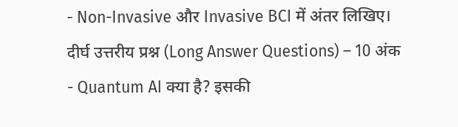- Non-Invasive और Invasive BCI में अंतर लिखिए।
दीर्घ उत्तरीय प्रश्न (Long Answer Questions) – 10 अंक
- Quantum AI क्या है? इसकी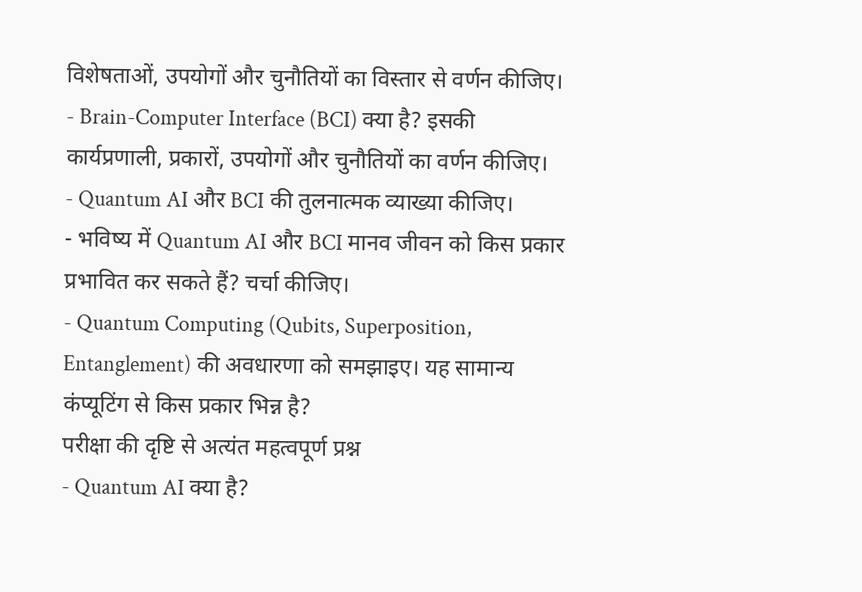विशेषताओं, उपयोगों और चुनौतियों का विस्तार से वर्णन कीजिए।
- Brain-Computer Interface (BCI) क्या है? इसकी कार्यप्रणाली, प्रकारों, उपयोगों और चुनौतियों का वर्णन कीजिए।
- Quantum AI और BCI की तुलनात्मक व्याख्या कीजिए।
- भविष्य में Quantum AI और BCI मानव जीवन को किस प्रकार प्रभावित कर सकते हैं? चर्चा कीजिए।
- Quantum Computing (Qubits, Superposition, Entanglement) की अवधारणा को समझाइए। यह सामान्य कंप्यूटिंग से किस प्रकार भिन्न है?
परीक्षा की दृष्टि से अत्यंत महत्वपूर्ण प्रश्न
- Quantum AI क्या है?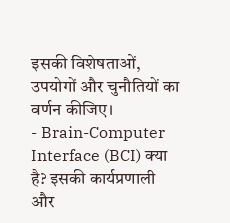इसकी विशेषताओं, उपयोगों और चुनौतियों का वर्णन कीजिए।
- Brain-Computer Interface (BCI) क्या है? इसकी कार्यप्रणाली और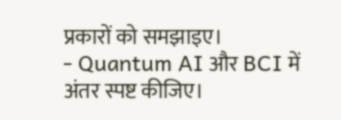प्रकारों को समझाइए।
- Quantum AI और BCI में अंतर स्पष्ट कीजिए।